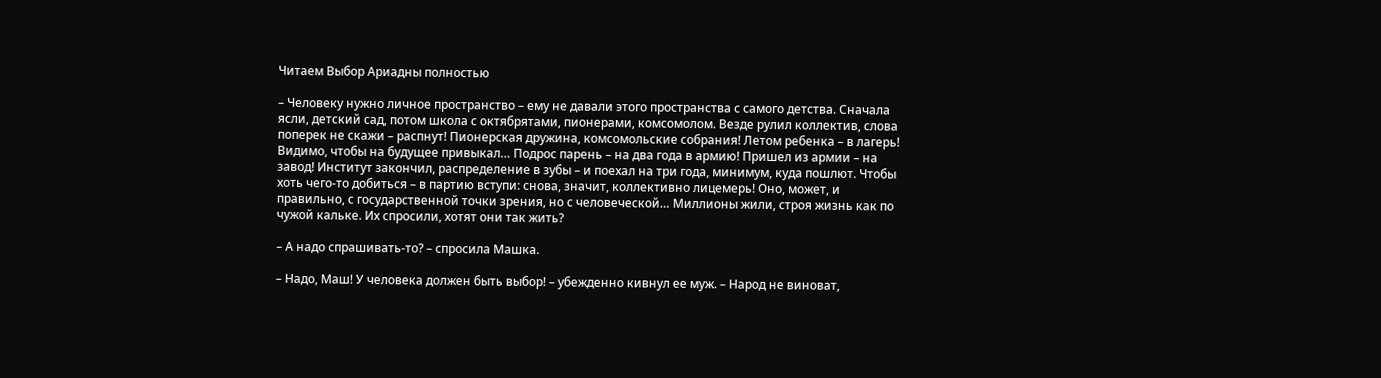Читаем Выбор Ариадны полностью

– Человеку нужно личное пространство – ему не давали этого пространства с самого детства. Сначала ясли, детский сад, потом школа с октябрятами, пионерами, комсомолом. Везде рулил коллектив, слова поперек не скажи – распнут! Пионерская дружина, комсомольские собрания! Летом ребенка – в лагерь! Видимо, чтобы на будущее привыкал… Подрос парень – на два года в армию! Пришел из армии – на завод! Институт закончил, распределение в зубы – и поехал на три года, минимум, куда пошлют. Чтобы хоть чего-то добиться – в партию вступи: снова, значит, коллективно лицемерь! Оно, может, и правильно, с государственной точки зрения, но с человеческой… Миллионы жили, строя жизнь как по чужой кальке. Их спросили, хотят они так жить?

– А надо спрашивать-то? – спросила Машка.

– Надо, Маш! У человека должен быть выбор! – убежденно кивнул ее муж. – Народ не виноват,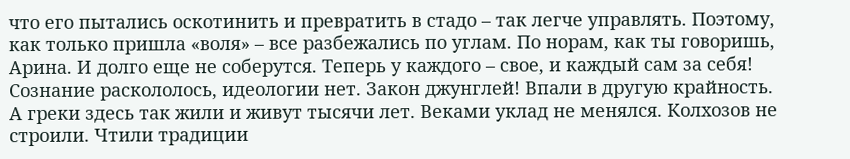что его пытались оскотинить и превратить в стадо – так легче управлять. Поэтому, как только пришла «воля» – все разбежались по углам. По норам, как ты говоришь, Арина. И долго еще не соберутся. Теперь у каждого – свое, и каждый сам за себя! Сознание раскололось, идеологии нет. Закон джунглей! Впали в другую крайность. А греки здесь так жили и живут тысячи лет. Веками уклад не менялся. Колхозов не строили. Чтили традиции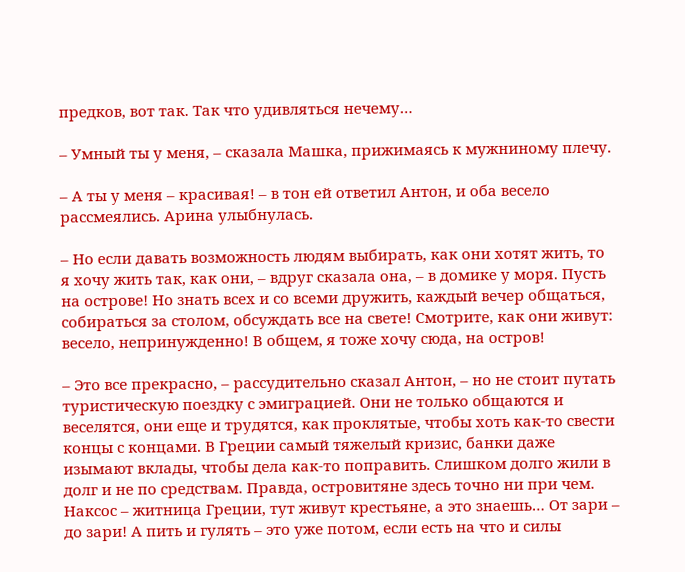предков, вот так. Так что удивляться нечему…

– Умный ты у меня, – сказала Машка, прижимаясь к мужниному плечу.

– А ты у меня – красивая! – в тон ей ответил Антон, и оба весело рассмеялись. Арина улыбнулась.

– Но если давать возможность людям выбирать, как они хотят жить, то я хочу жить так, как они, – вдруг сказала она, – в домике у моря. Пусть на острове! Но знать всех и со всеми дружить, каждый вечер общаться, собираться за столом, обсуждать все на свете! Смотрите, как они живут: весело, непринужденно! В общем, я тоже хочу сюда, на остров!

– Это все прекрасно, – рассудительно сказал Антон, – но не стоит путать туристическую поездку с эмиграцией. Они не только общаются и веселятся, они еще и трудятся, как проклятые, чтобы хоть как-то свести концы с концами. В Греции самый тяжелый кризис, банки даже изымают вклады, чтобы дела как-то поправить. Слишком долго жили в долг и не по средствам. Правда, островитяне здесь точно ни при чем. Наксос – житница Греции, тут живут крестьяне, а это знаешь… От зари – до зари! А пить и гулять – это уже потом, если есть на что и силы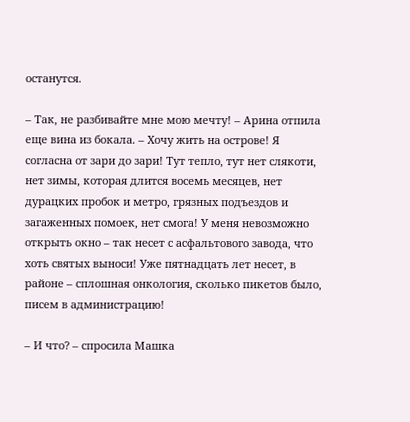останутся.

– Так, не разбивайте мне мою мечту! – Арина отпила еще вина из бокала. – Хочу жить на острове! Я согласна от зари до зари! Тут тепло, тут нет слякоти, нет зимы, которая длится восемь месяцев, нет дурацких пробок и метро, грязных подъездов и загаженных помоек, нет смога! У меня невозможно открыть окно – так несет с асфальтового завода, что хоть святых выноси! Уже пятнадцать лет несет, в районе – сплошная онкология, сколько пикетов было, писем в администрацию!

– И что? – спросила Машка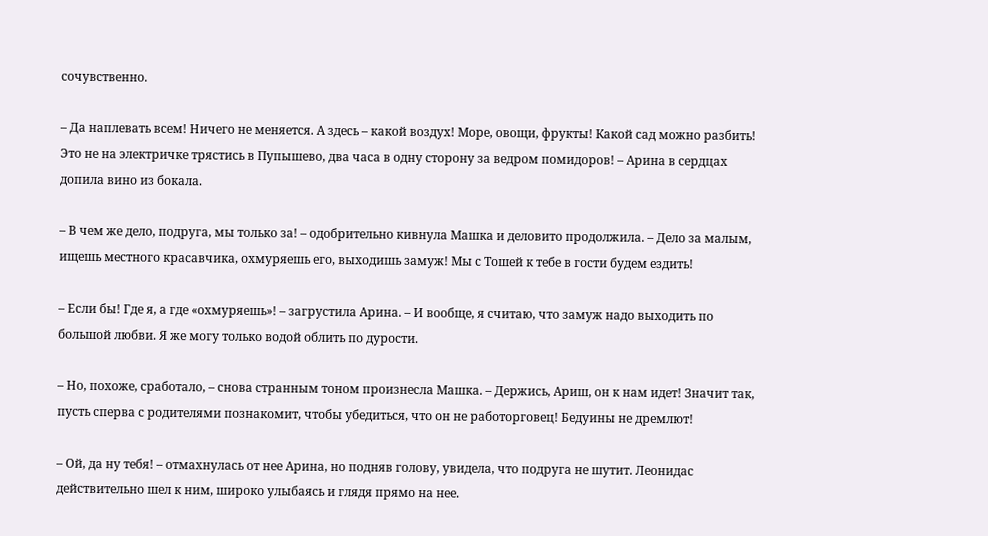сочувственно.

– Да наплевать всем! Ничего не меняется. А здесь – какой воздух! Море, овощи, фрукты! Какой сад можно разбить! Это не на электричке трястись в Пупышево, два часа в одну сторону за ведром помидоров! – Арина в сердцах допила вино из бокала.

– В чем же дело, подруга, мы только за! – одобрительно кивнула Машка и деловито продолжила. – Дело за малым, ищешь местного красавчика, охмуряешь его, выходишь замуж! Мы с Тошей к тебе в гости будем ездить!

– Если бы! Где я, а где «охмуряешь»! – загрустила Арина. – И вообще, я считаю, что замуж надо выходить по большой любви. Я же могу только водой облить по дурости.

– Но, похоже, сработало, – снова странным тоном произнесла Машка. – Держись, Ариш, он к нам идет! Значит так, пусть сперва с родителями познакомит, чтобы убедиться, что он не работорговец! Бедуины не дремлют!

– Ой, да ну тебя! – отмахнулась от нее Арина, но подняв голову, увидела, что подруга не шутит. Леонидас действительно шел к ним, широко улыбаясь и глядя прямо на нее.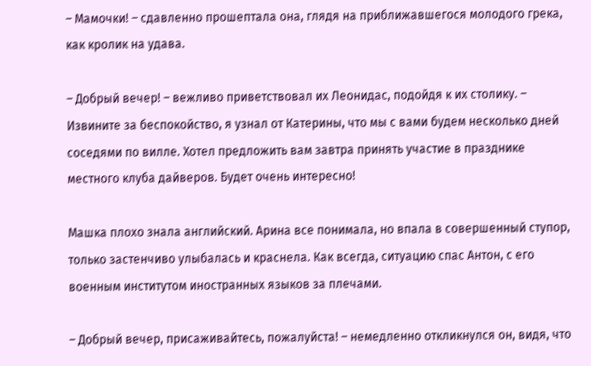– Мамочки! – сдавленно прошептала она, глядя на приближавшегося молодого грека, как кролик на удава.

– Добрый вечер! – вежливо приветствовал их Леонидас, подойдя к их столику. – Извините за беспокойство, я узнал от Катерины, что мы с вами будем несколько дней соседями по вилле. Хотел предложить вам завтра принять участие в празднике местного клуба дайверов. Будет очень интересно!

Машка плохо знала английский. Арина все понимала, но впала в совершенный ступор, только застенчиво улыбалась и краснела. Как всегда, ситуацию спас Антон, с его военным институтом иностранных языков за плечами.

– Добрый вечер, присаживайтесь, пожалуйста! – немедленно откликнулся он, видя, что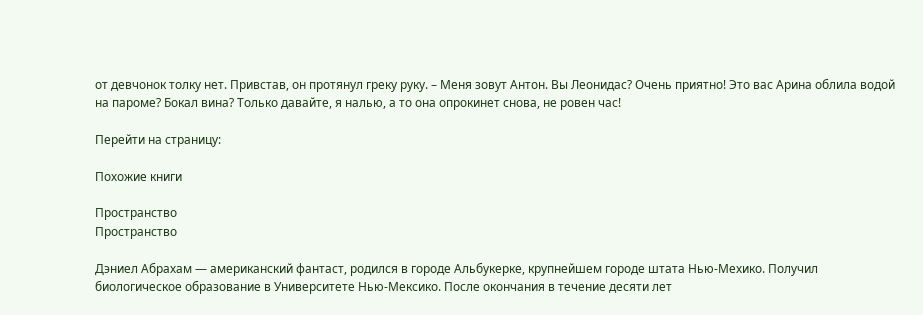от девчонок толку нет. Привстав, он протянул греку руку. – Меня зовут Антон. Вы Леонидас? Очень приятно! Это вас Арина облила водой на пароме? Бокал вина? Только давайте, я налью, а то она опрокинет снова, не ровен час!

Перейти на страницу:

Похожие книги

Пространство
Пространство

Дэниел Абрахам — американский фантаст, родился в городе Альбукерке, крупнейшем городе штата Нью-Мехико. Получил биологическое образование в Университете Нью-Мексико. После окончания в течение десяти лет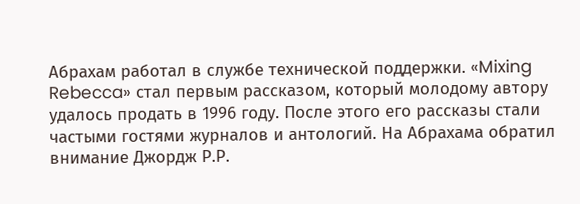Абрахам работал в службе технической поддержки. «Mixing Rebecca» стал первым рассказом, который молодому автору удалось продать в 1996 году. После этого его рассказы стали частыми гостями журналов и антологий. На Абрахама обратил внимание Джордж Р.Р.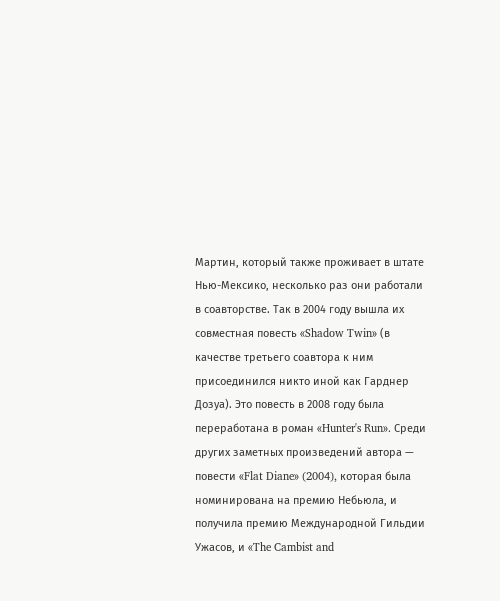Мартин, который также проживает в штате Нью-Мексико, несколько раз они работали в соавторстве. Так в 2004 году вышла их совместная повесть «Shadow Twin» (в качестве третьего соавтора к ним присоединился никто иной как Гарднер Дозуа). Это повесть в 2008 году была переработана в роман «Hunter's Run». Среди других заметных произведений автора — повести «Flat Diane» (2004), которая была номинирована на премию Небьюла, и получила премию Международной Гильдии Ужасов, и «The Cambist and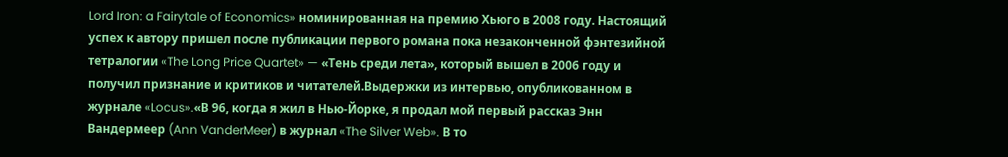Lord Iron: a Fairytale of Economics» номинированная на премию Хьюго в 2008 году. Настоящий успех к автору пришел после публикации первого романа пока незаконченной фэнтезийной тетралогии «The Long Price Quartet» — «Тень среди лета», который вышел в 2006 году и получил признание и критиков и читателей.Выдержки из интервью, опубликованном в журнале «Locus».«В 96, когда я жил в Нью-Йорке, я продал мой первый рассказ Энн Вандермеер (Ann VanderMeer) в журнал «The Silver Web». В то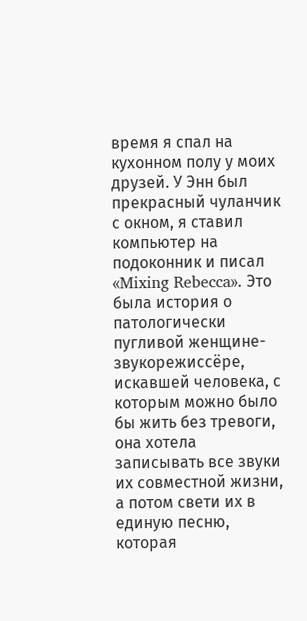время я спал на кухонном полу у моих друзей. У Энн был прекрасный чуланчик с окном, я ставил компьютер на подоконник и писал «Mixing Rebecca». Это была история о патологически пугливой женщине-звукорежиссёре, искавшей человека, с которым можно было бы жить без тревоги, она хотела записывать все звуки их совместной жизни, а потом свети их в единую песню, которая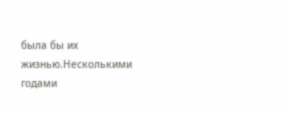была бы их жизнью.Несколькими годами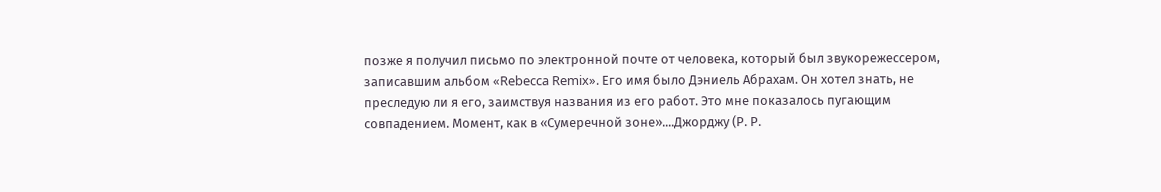позже я получил письмо по электронной почте от человека, который был звукорежессером, записавшим альбом «Rebecca Remix». Его имя было Дэниель Абрахам. Он хотел знать, не преследую ли я его, заимствуя названия из его работ. Это мне показалось пугающим совпадением. Момент, как в «Сумеречной зоне»....Джорджу (Р. Р.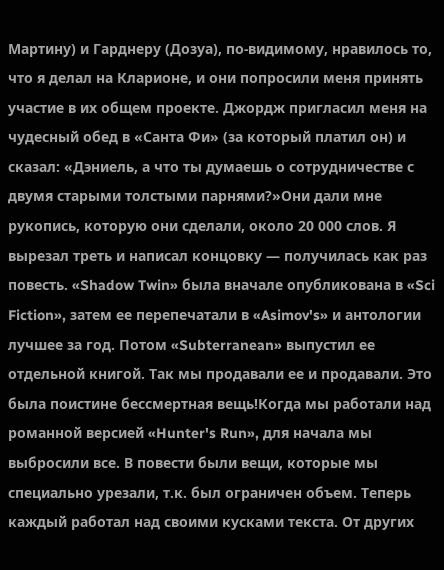Мартину) и Гарднеру (Дозуа), по-видимому, нравилось то, что я делал на Кларионе, и они попросили меня принять участие в их общем проекте. Джордж пригласил меня на чудесный обед в «Санта Фи» (за который платил он) и сказал: «Дэниель, а что ты думаешь о сотрудничестве с двумя старыми толстыми парнями?»Они дали мне рукопись, которую они сделали, около 20 000 слов. Я вырезал треть и написал концовку — получилась как раз повесть. «Shadow Twin» была вначале опубликована в «Sci Fiction», затем ее перепечатали в «Asimov's» и антологии лучшее за год. Потом «Subterranean» выпустил ее отдельной книгой. Так мы продавали ее и продавали. Это была поистине бессмертная вещь!Когда мы работали над романной версией «Hunter's Run», для начала мы выбросили все. В повести были вещи, которые мы специально урезали, т.к. был ограничен объем. Теперь каждый работал над своими кусками текста. От других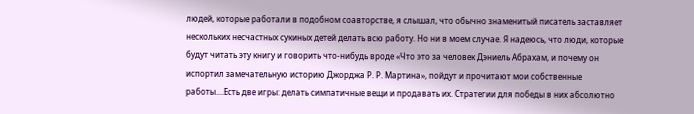людей, которые работали в подобном соавторстве, я слышал, что обычно знаменитый писатель заставляет нескольких несчастных сукиных детей делать всю работу. Но ни в моем случае. Я надеюсь, что люди, которые будут читать эту книгу и говорить что-нибудь вроде «Что это за человек Дэниель Абрахам, и почему он испортил замечательную историю Джорджа Р. Р. Мартина», пойдут и прочитают мои собственные работы....Есть две игры: делать симпатичные вещи и продавать их. Стратегии для победы в них абсолютно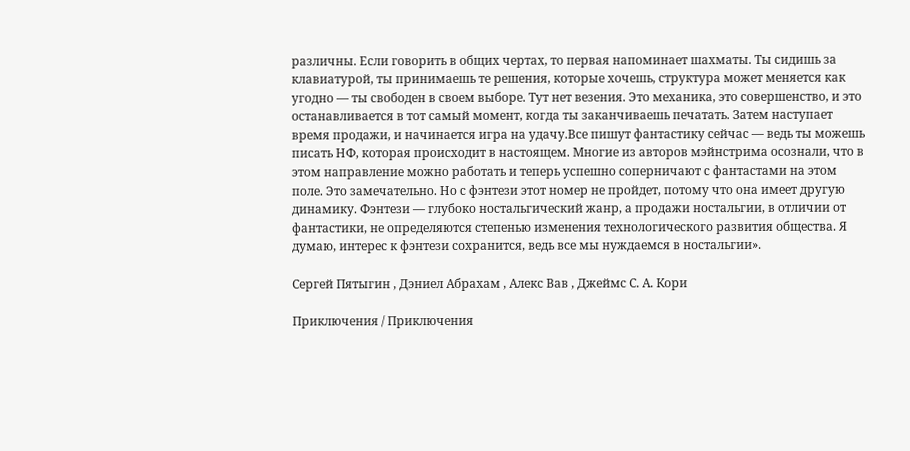различны. Если говорить в общих чертах, то первая напоминает шахматы. Ты сидишь за клавиатурой, ты принимаешь те решения, которые хочешь, структура может меняется как угодно — ты свободен в своем выборе. Тут нет везения. Это механика, это совершенство, и это останавливается в тот самый момент, когда ты заканчиваешь печатать. Затем наступает время продажи, и начинается игра на удачу.Все пишут фантастику сейчас — ведь ты можешь писать НФ, которая происходит в настоящем. Многие из авторов мэйнстрима осознали, что в этом направление можно работать и теперь успешно соперничают с фантастами на этом поле. Это замечательно. Но с фэнтези этот номер не пройдет, потому что она имеет другую динамику. Фэнтези — глубоко ностальгический жанр, а продажи ностальгии, в отличии от фантастики, не определяются степенью изменения технологического развития общества. Я думаю, интерес к фэнтези сохранится, ведь все мы нуждаемся в ностальгии».

Сергей Пятыгин , Дэниел Абрахам , Алекс Вав , Джеймс С. А. Кори

Приключения / Приключения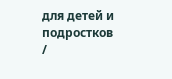для детей и подростков /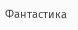Фантастика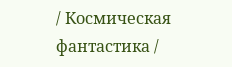/ Космическая фантастика /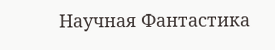Научная Фантастика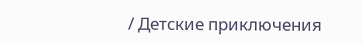/ Детские приключения